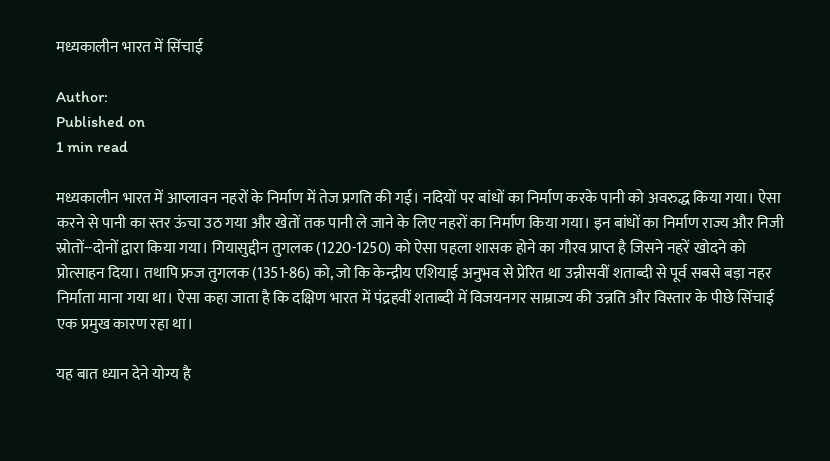मध्यकालीन भारत में सिंचाई

Author:
Published on
1 min read

मध्यकालीन भारत में आप्लावन नहरों के निर्माण में तेज प्रगति की गई। नदियों पर बांधों का निर्माण करके पानी को अवरुद्ध किया गया। ऐसा करने से पानी का स्तर ऊंचा उठ गया और खेतों तक पानी ले जाने के लिए नहरों का निर्माण किया गया। इन बांधों का निर्माण राज्य और निजी स्रोतों--दोनों द्वारा किया गया। गियासुद्दीन तुगलक (1220-1250) को ऐसा पहला शासक होने का गौरव प्राप्त है जिसने नहरें खोदने को प्रोत्साहन दिया। तथापि फ्रज तुगलक (1351-86) को, जो कि केन्द्रीय एशियाई अनुभव से प्रेरित था उन्नीसवीं शताब्दी से पूर्व सबसे बड़ा नहर निर्माता माना गया था। ऐसा कहा जाता है कि दक्षिण भारत में पंद्रहवीं शताब्दी में विजयनगर साम्राज्य की उन्नति और विस्तार के पीछे सिंचाई एक प्रमुख कारण रहा था।

यह बात ध्यान देने योग्य है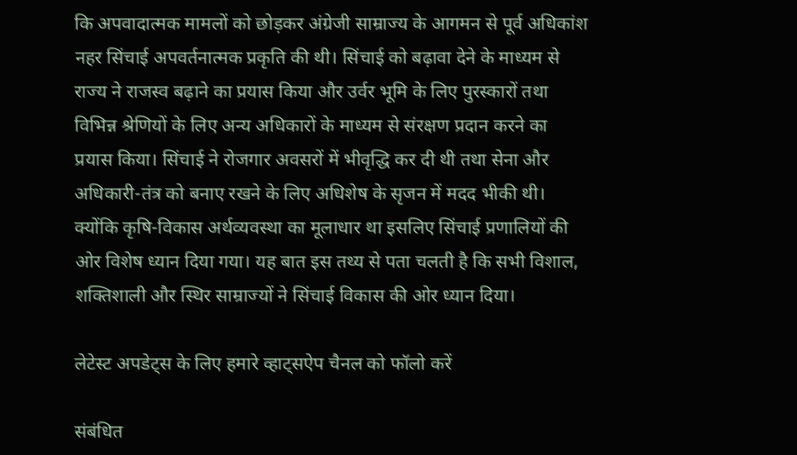कि अपवादात्मक मामलों को छोड़कर अंग्रेजी साम्राज्य के आगमन से पूर्व अधिकांश नहर सिंचाई अपवर्तनात्मक प्रकृति की थी। सिंचाई को बढ़ावा देने के माध्यम से राज्य ने राजस्व बढ़ाने का प्रयास किया और उर्वर भूमि के लिए पुरस्कारों तथा विभिन्न श्रेणियों के लिए अन्य अधिकारों के माध्यम से संरक्षण प्रदान करने का प्रयास किया। सिंचाई ने रोजगार अवसरों में भीवृद्धि कर दी थी तथा सेना और अधिकारी-तंत्र को बनाए रखने के लिए अधिशेष के सृजन में मदद भीकी थी। क्योंकि कृषि-विकास अर्थव्यवस्था का मूलाधार था इसलिए सिंचाई प्रणालियों की ओर विशेष ध्यान दिया गया। यह बात इस तथ्य से पता चलती है कि सभी विशाल, शक्तिशाली और स्थिर साम्राज्यों ने सिंचाई विकास की ओर ध्यान दिया।

लेटेस्ट अपडेट्स के लिए हमारे व्हाट्सऐप चैनल को फॉलो करें

संबंधित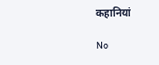कहानियां

No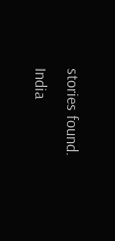stories found.
India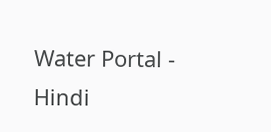Water Portal - Hindi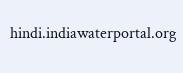hindi.indiawaterportal.org